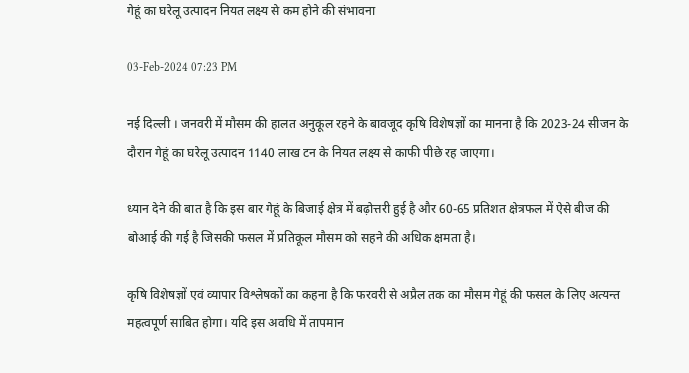गेहूं का घरेलू उत्पादन नियत लक्ष्य से कम होने की संभावना

03-Feb-2024 07:23 PM

नई दिल्ली । जनवरी में मौसम की हालत अनुकूल रहने के बावजूद कृषि विशेषज्ञों का मानना है कि 2023-24 सीजन के दौरान गेहूं का घरेलू उत्पादन 1140 लाख टन के नियत लक्ष्य से काफी पीछे रह जाएगा।

ध्यान देने की बात है कि इस बार गेहूं के बिजाई क्षेत्र में बढ़ोत्तरी हुई है और 60-65 प्रतिशत क्षेत्रफल में ऐसे बीज की बोआई की गई है जिसकी फसल में प्रतिकूल मौसम को सहने की अधिक क्षमता है।

कृषि विशेषज्ञों एवं व्यापार विश्लेषकों का कहना है कि फरवरी से अप्रैल तक का मौसम गेहूं की फसल के लिए अत्यन्त महत्वपूर्ण साबित होगा। यदि इस अवधि में तापमान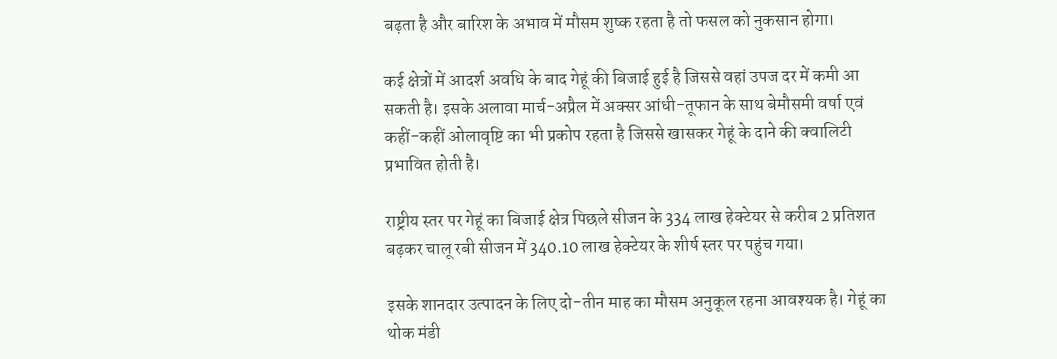बढ़ता है और बारिश के अभाव में मौसम शुष्क रहता है तो फसल को नुकसान होगा।

कई क्षेत्रों में आदर्श अवधि के बाद गेहूं की बिजाई हुई है जिससे वहां उपज दर में कमी आ सकती है। इसके अलावा मार्च-अप्रैल में अक्सर आंधी-तूफान के साथ बेमौसमी वर्षा एवं कहीं-कहीं ओलावृष्टि का भी प्रकोप रहता है जिससे खासकर गेहूं के दाने की क्वालिटी प्रभावित होती है।

राष्ट्रीय स्तर पर गेहूं का बिजाई क्षेत्र पिछले सीजन के 334 लाख हेक्टेयर से करीब 2 प्रतिशत बढ़कर चालू रबी सीजन में 340.10 लाख हेक्टेयर के शीर्ष स्तर पर पहुंच गया।

इसके शानदार उत्पादन के लिए दो-तीन माह का मौसम अनुकूल रहना आवश्यक है। गेहूं का थोक मंडी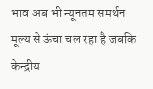भाव अब भी न्यूनतम समर्थन मूल्य से ऊंचा चल रहा है जबकि केन्द्रीय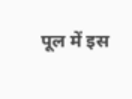पूल में इस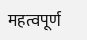महत्वपूर्ण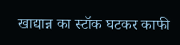खाद्यान्न का स्टॉक घटकर काफी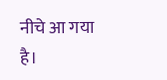नीचे आ गया है।